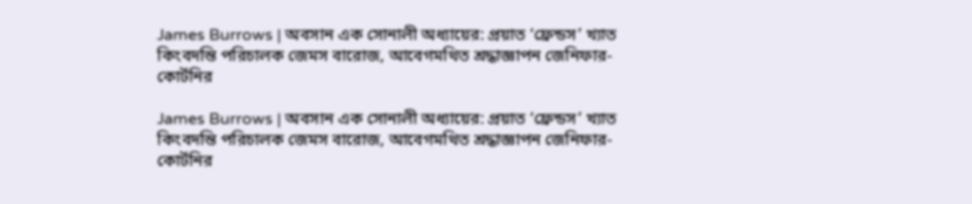James Burrows | অবসান এক সোনালী অধ্যায়ের: প্রয়াত ‘ফ্রেন্ডস’ খ্যাত কিংবদন্তি পরিচালক জেমস বারোজ, আবেগমথিত শ্রদ্ধাজ্ঞাপন জেনিফার-কোর্টনির

James Burrows | অবসান এক সোনালী অধ্যায়ের: প্রয়াত ‘ফ্রেন্ডস’ খ্যাত কিংবদন্তি পরিচালক জেমস বারোজ, আবেগমথিত শ্রদ্ধাজ্ঞাপন জেনিফার-কোর্টনির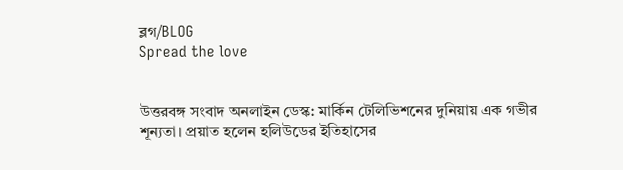ব্লগ/BLOG
Spread the love


উত্তরবঙ্গ সংবাদ অনলাইন ডেস্ক: মার্কিন টেলিভিশনের দুনিয়ায় এক গভীর শূন্যতা। প্রয়াত হলেন হলিউডের ইতিহাসের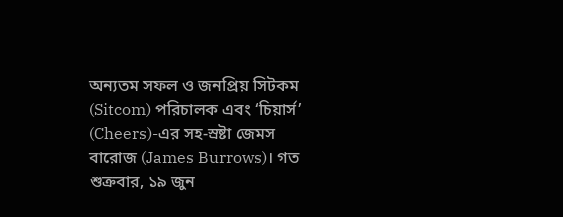অন্যতম সফল ও জনপ্রিয় সিটকম (Sitcom) পরিচালক এবং ‘চিয়ার্স’ (Cheers)-এর সহ-স্রষ্টা জেমস বারোজ (James Burrows)। গত শুক্রবার, ১৯ জুন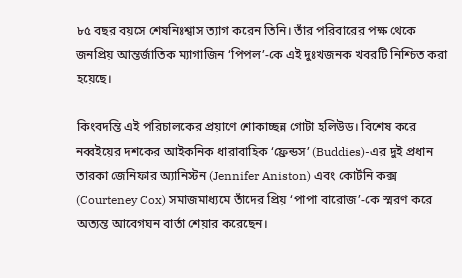৮৫ বছর বয়সে শেষনিঃশ্বাস ত্যাগ করেন তিনি। তাঁর পরিবারের পক্ষ থেকে জনপ্রিয় আন্তর্জাতিক ম্যাগাজিন ‘পিপল’-কে এই দুঃখজনক খবরটি নিশ্চিত করা হয়েছে।

কিংবদন্তি এই পরিচালকের প্রয়াণে শোকাচ্ছন্ন গোটা হলিউড। বিশেষ করে নব্বইয়ের দশকের আইকনিক ধারাবাহিক ‘ফ্রেন্ডস’ (Buddies)-এর দুই প্রধান তারকা জেনিফার অ্যানিস্টন (Jennifer Aniston) এবং কোর্টনি কক্স (Courteney Cox) সমাজমাধ্যমে তাঁদের প্রিয় ‘পাপা বারোজ’-কে স্মরণ করে অত্যন্ত আবেগঘন বার্তা শেয়ার করেছেন।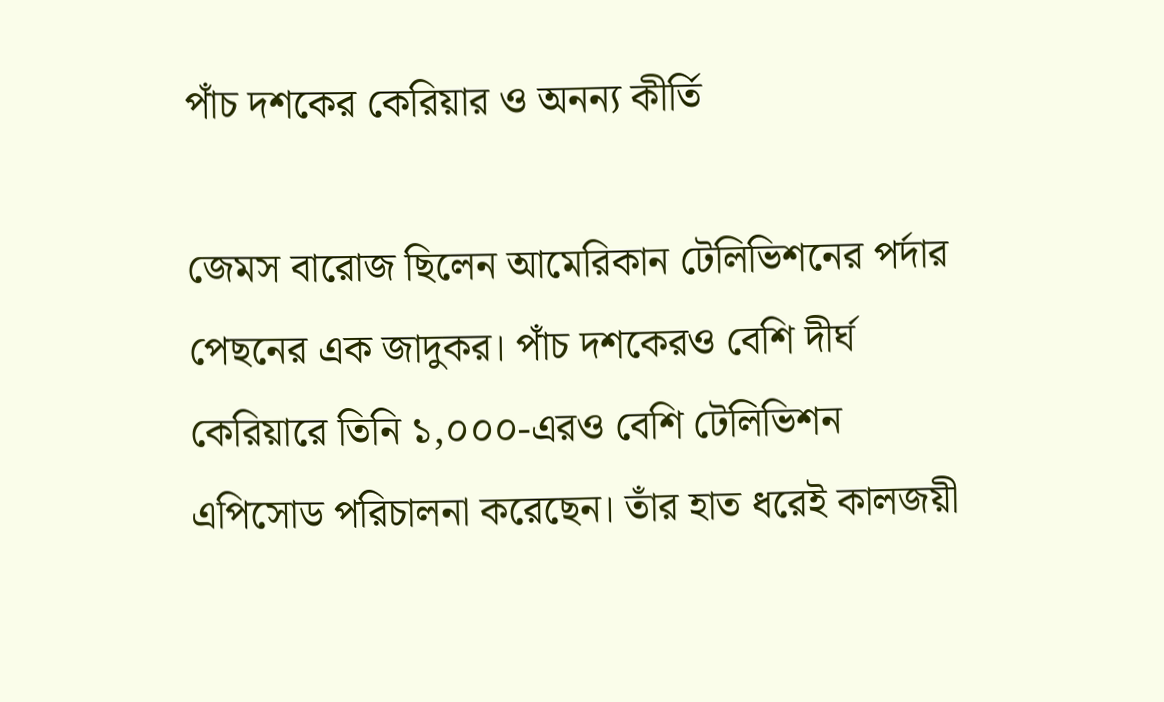পাঁচ দশকের কেরিয়ার ও অনন্য কীর্তি

জেমস বারোজ ছিলেন আমেরিকান টেলিভিশনের পর্দার পেছনের এক জাদুকর। পাঁচ দশকেরও বেশি দীর্ঘ কেরিয়ারে তিনি ১,০০০-এরও বেশি টেলিভিশন এপিসোড পরিচালনা করেছেন। তাঁর হাত ধরেই কালজয়ী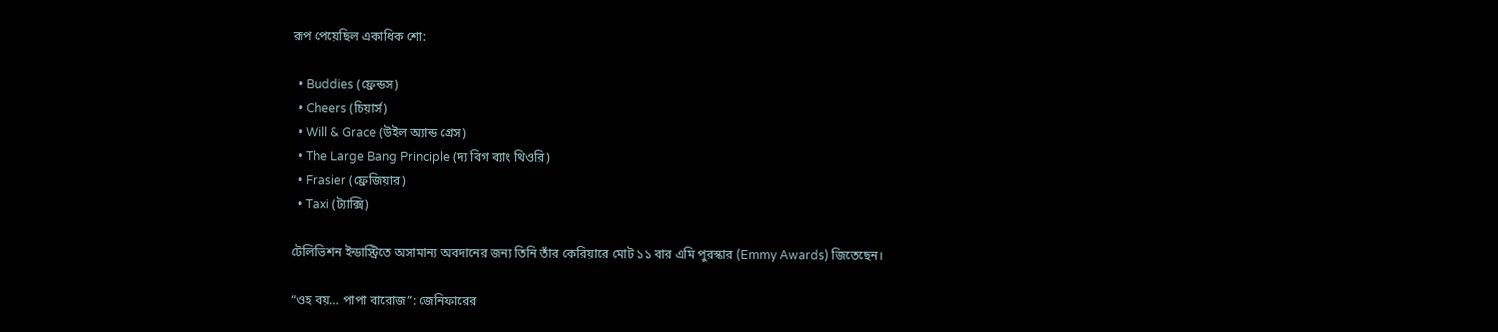রূপ পেয়েছিল একাধিক শো:

  • Buddies (ফ্রেন্ডস)
  • Cheers (চিয়ার্স)
  • Will & Grace (উইল অ্যান্ড গ্রেস)
  • The Large Bang Principle (দ্য বিগ ব্যাং থিওরি)
  • Frasier (ফ্রেজিয়ার)
  • Taxi (ট্যাক্সি)

টেলিভিশন ইন্ডাস্ট্রিতে অসামান্য অবদানের জন্য তিনি তাঁর কেরিয়ারে মোট ১১ বার এমি পুরস্কার (Emmy Awards) জিতেছেন।

“ওহ বয়… পাপা বারোজ”: জেনিফারের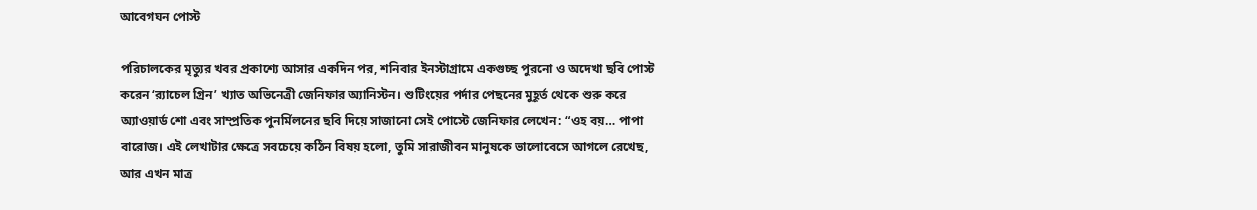আবেগঘন পোস্ট

পরিচালকের মৃত্যুর খবর প্রকাশ্যে আসার একদিন পর, শনিবার ইনস্টাগ্রামে একগুচ্ছ পুরনো ও অদেখা ছবি পোস্ট করেন ‘র‍্যাচেল গ্রিন’ খ্যাত অভিনেত্রী জেনিফার অ্যানিস্টন। শুটিংয়ের পর্দার পেছনের মুহূর্ত থেকে শুরু করে অ্যাওয়ার্ড শো এবং সাম্প্রতিক পুনর্মিলনের ছবি দিয়ে সাজানো সেই পোস্টে জেনিফার লেখেন: “ওহ বয়… পাপা বারোজ। এই লেখাটার ক্ষেত্রে সবচেয়ে কঠিন বিষয় হলো, তুমি সারাজীবন মানুষকে ভালোবেসে আগলে রেখেছ, আর এখন মাত্র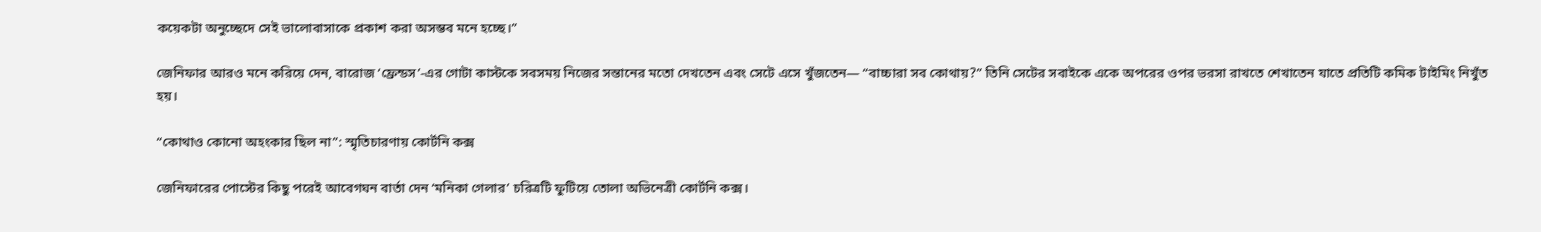কয়েকটা অনুচ্ছেদে সেই ভালোবাসাকে প্রকাশ করা অসম্ভব মনে হচ্ছে।”

জেনিফার আরও মনে করিয়ে দেন, বারোজ ‘ফ্রেন্ডস’-এর গোটা কাস্টকে সবসময় নিজের সন্তানের মতো দেখতেন এবং সেটে এসে খুঁজতেন— “বাচ্চারা সব কোথায়?” তিনি সেটের সবাইকে একে অপরের ওপর ভরসা রাখতে শেখাতেন যাতে প্রতিটি কমিক টাইমিং নিখুঁত হয়।

“কোথাও কোনো অহংকার ছিল না”: স্মৃতিচারণায় কোর্টনি কক্স

জেনিফারের পোস্টের কিছু পরেই আবেগঘন বার্তা দেন ‘মনিকা গেলার’ চরিত্রটি ফুটিয়ে তোলা অভিনেত্রী কোর্টনি কক্স।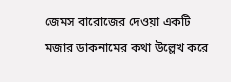জেমস বারোজের দেওয়া একটি মজার ডাকনামের কথা উল্লেখ করে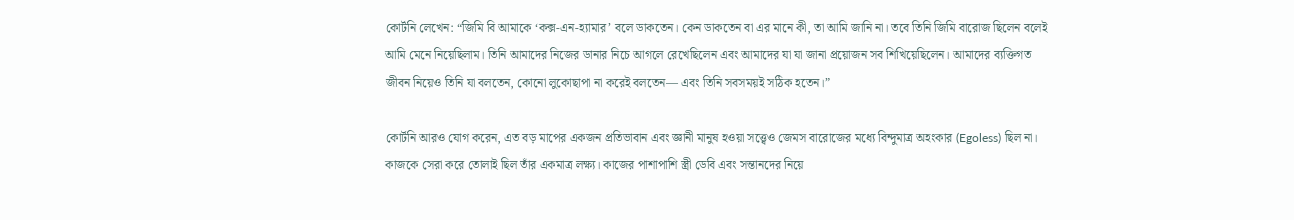কোর্টনি লেখেন: “জিমি বি আমাকে ‘কক্স-এন-হ্যামার’ বলে ডাকতেন। কেন ডাকতেন বা এর মানে কী, তা আমি জানি না। তবে তিনি জিমি বারোজ ছিলেন বলেই আমি মেনে নিয়েছিলাম। তিনি আমাদের নিজের ডানার নিচে আগলে রেখেছিলেন এবং আমাদের যা যা জানা প্রয়োজন সব শিখিয়েছিলেন। আমাদের ব্যক্তিগত জীবন নিয়েও তিনি যা বলতেন, কোনো লুকোছাপা না করেই বলতেন— এবং তিনি সবসময়ই সঠিক হতেন।”

কোর্টনি আরও যোগ করেন, এত বড় মাপের একজন প্রতিভাবান এবং জ্ঞানী মানুষ হওয়া সত্ত্বেও জেমস বারোজের মধ্যে বিন্দুমাত্র অহংকার (Egoless) ছিল না। কাজকে সেরা করে তোলাই ছিল তাঁর একমাত্র লক্ষ্য। কাজের পাশাপাশি স্ত্রী ডেবি এবং সন্তানদের নিয়ে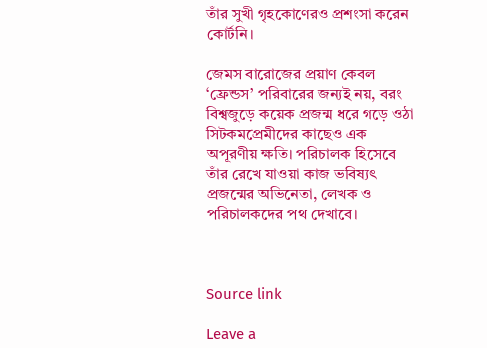তাঁর সুখী গৃহকোণেরও প্রশংসা করেন কোর্টনি।

জেমস বারোজের প্রয়াণ কেবল ‘ফ্রেন্ডস’ পরিবারের জন্যই নয়, বরং বিশ্বজুড়ে কয়েক প্রজন্ম ধরে গড়ে ওঠা সিটকমপ্রেমীদের কাছেও এক অপূরণীয় ক্ষতি। পরিচালক হিসেবে তাঁর রেখে যাওয়া কাজ ভবিষ্যৎ প্রজন্মের অভিনেতা, লেখক ও পরিচালকদের পথ দেখাবে।



Source link

Leave a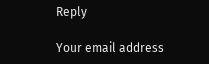Reply

Your email address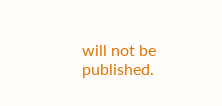will not be published.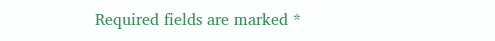Required fields are marked *